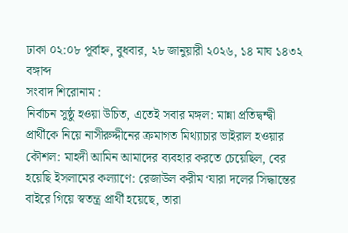ঢাকা ০২:০৮ পূর্বাহ্ন, বুধবার, ২৮ জানুয়ারী ২০২৬, ১৪ মাঘ ১৪৩২ বঙ্গাব্দ
সংবাদ শিরোনাম :
নির্বাচন সুষ্ঠু হওয়া উচিত, এতেই সবার মঙ্গল: মান্না প্রতিদ্বন্দ্বী প্রার্থীকে নিয়ে নাসীরুদ্দীনের ক্রমাগত মিথ্যাচার ভাইরাল হওয়ার কৌশল: মাহদী আমিন আমাদের ব্যবহার করতে চেয়েছিল, বের হয়েছি ইসলামের কল্যাণে: রেজাউল করীম ‘যারা দলের সিদ্ধান্তের বাইরে গিয়ে স্বতন্ত্র প্রার্থী হয়েছে, তারা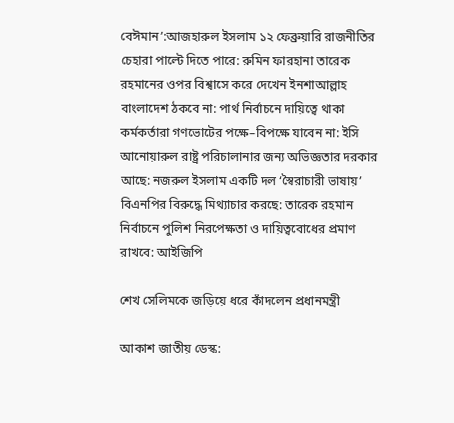বেঈমান’:আজহারুল ইসলাম ১২ ফেব্রুয়ারি রাজনীতির চেহারা পাল্টে দিতে পারে: রুমিন ফারহানা তারেক রহমানের ওপর বিশ্বাসে করে দেখেন ইনশাআল্লাহ বাংলাদেশ ঠকবে না: পার্থ নির্বাচনে দায়িত্বে থাকা কর্মকর্তারা গণভোটের পক্ষে–বিপক্ষে যাবেন না: ইসি আনোয়ারুল রাষ্ট্র পরিচালানার জন্য অভিজ্ঞতার দরকার আছে: নজরুল ইসলাম একটি দল ‘স্বৈরাচারী ভাষায়’ বিএনপির বিরুদ্ধে মিথ্যাচার করছে: তারেক রহমান নির্বাচনে পুলিশ নিরপেক্ষতা ও দায়িত্ববোধের প্রমাণ রাখবে: আইজিপি

শেখ সেলিমকে জড়িয়ে ধরে কাঁদলেন প্রধানমন্ত্রী

আকাশ জাতীয় ডেস্ক: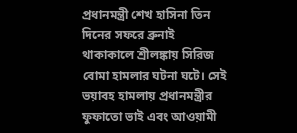প্রধানমন্ত্রী শেখ হাসিনা তিন দিনের সফরে ব্রুনাই থাকাকালে শ্রীলঙ্কায় সিরিজ বোমা হামলার ঘটনা ঘটে। সেই ভয়াবহ হামলায় প্রধানমন্ত্রীর ফুফাতো ভাই এবং আওয়ামী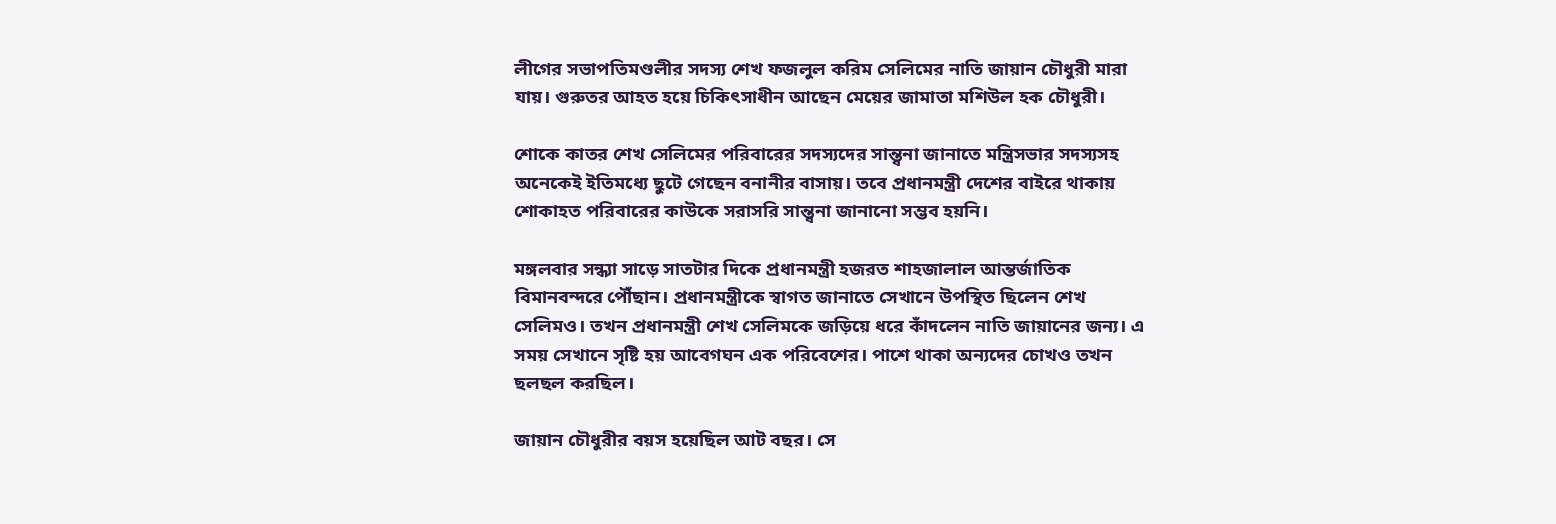লীগের সভাপতিমণ্ডলীর সদস্য শেখ ফজলুল করিম সেলিমের নাতি জায়ান চৌধুরী মারা যায়। গুরুতর আহত হয়ে চিকিৎসাধীন আছেন মেয়ের জামাতা মশিউল হক চৌধুরী।

শোকে কাতর শেখ সেলিমের পরিবারের সদস্যদের সান্ত্বনা জানাতে মন্ত্রিসভার সদস্যসহ অনেকেই ইতিমধ্যে ছুটে গেছেন বনানীর বাসায়। তবে প্রধানমন্ত্রী দেশের বাইরে থাকায় শোকাহত পরিবারের কাউকে সরাসরি সান্ত্বনা জানানো সম্ভব হয়নি।

মঙ্গলবার সন্ধ্যা সাড়ে সাতটার দিকে প্রধানমন্ত্রী হজরত শাহজালাল আন্তর্জাতিক বিমানবন্দরে পৌঁছান। প্রধানমন্ত্রীকে স্বাগত জানাতে সেখানে উপস্থিত ছিলেন শেখ সেলিমও। তখন প্রধানমন্ত্রী শেখ সেলিমকে জড়িয়ে ধরে কাঁদলেন নাতি জায়ানের জন্য। এ সময় সেখানে সৃষ্টি হয় আবেগঘন এক পরিবেশের। পাশে থাকা অন্যদের চোখও তখন ছলছল করছিল।

জায়ান চৌধুরীর বয়স হয়েছিল আট বছর। সে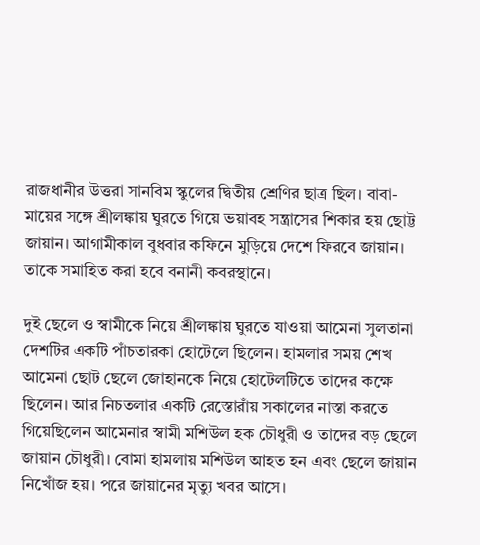রাজধানীর উত্তরা সানবিম স্কুলের দ্বিতীয় শ্রেণির ছাত্র ছিল। বাবা-মায়ের সঙ্গে শ্রীলঙ্কায় ঘুরতে গিয়ে ভয়াবহ সন্ত্রাসের শিকার হয় ছোট্ট জায়ান। আগামীকাল বুধবার কফিনে মুড়িয়ে দেশে ফিরবে জায়ান। তাকে সমাহিত করা হবে বনানী কবরস্থানে।

দুই ছেলে ও স্বামীকে নিয়ে শ্রীলঙ্কায় ঘুরতে যাওয়া আমেনা সুলতানা দেশটির একটি পাঁচতারকা হোটেলে ছিলেন। হামলার সময় শেখ আমেনা ছোট ছেলে জোহানকে নিয়ে হোটেলটিতে তাদের কক্ষে ছিলেন। আর নিচতলার একটি রেস্তোরাঁয় সকালের নাস্তা করতে গিয়েছিলেন আমেনার স্বামী মশিউল হক চৌধুরী ও তাদের বড় ছেলে জায়ান চৌধুরী। বোমা হামলায় মশিউল আহত হন এবং ছেলে জায়ান নিখোঁজ হয়। পরে জায়ানের মৃত্যু খবর আসে।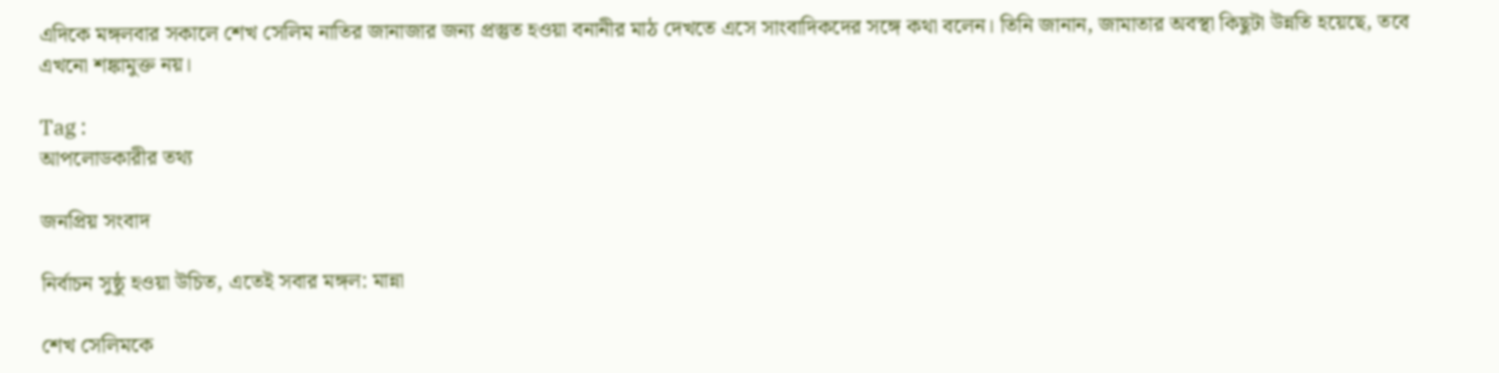এদিকে মঙ্গলবার সকালে শেখ সেলিম নাতির জানাজার জন্য প্রস্তুত হওয়া বনানীর মাঠ দেখতে এসে সাংবাদিকদের সঙ্গে কথা বলেন। তিনি জানান, জামাতার অবস্থা কিছুটা উন্নতি হয়েছে, তবে এখনো শঙ্কামুক্ত নয়।

Tag :
আপলোডকারীর তথ্য

জনপ্রিয় সংবাদ

নির্বাচন সুষ্ঠু হওয়া উচিত, এতেই সবার মঙ্গল: মান্না

শেখ সেলিমকে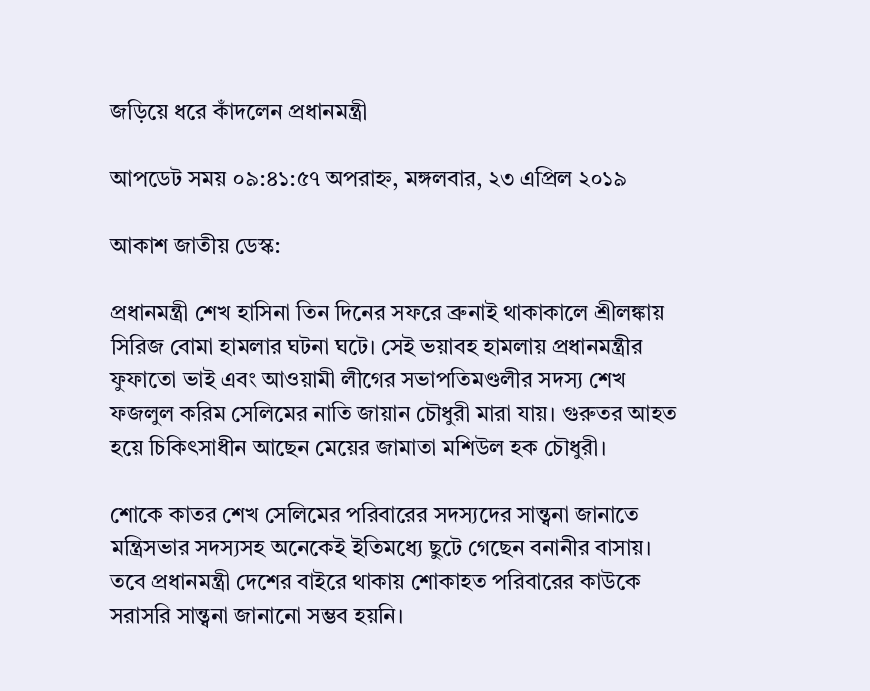জড়িয়ে ধরে কাঁদলেন প্রধানমন্ত্রী

আপডেট সময় ০৯:৪১:৫৭ অপরাহ্ন, মঙ্গলবার, ২৩ এপ্রিল ২০১৯

আকাশ জাতীয় ডেস্ক:

প্রধানমন্ত্রী শেখ হাসিনা তিন দিনের সফরে ব্রুনাই থাকাকালে শ্রীলঙ্কায় সিরিজ বোমা হামলার ঘটনা ঘটে। সেই ভয়াবহ হামলায় প্রধানমন্ত্রীর ফুফাতো ভাই এবং আওয়ামী লীগের সভাপতিমণ্ডলীর সদস্য শেখ ফজলুল করিম সেলিমের নাতি জায়ান চৌধুরী মারা যায়। গুরুতর আহত হয়ে চিকিৎসাধীন আছেন মেয়ের জামাতা মশিউল হক চৌধুরী।

শোকে কাতর শেখ সেলিমের পরিবারের সদস্যদের সান্ত্বনা জানাতে মন্ত্রিসভার সদস্যসহ অনেকেই ইতিমধ্যে ছুটে গেছেন বনানীর বাসায়। তবে প্রধানমন্ত্রী দেশের বাইরে থাকায় শোকাহত পরিবারের কাউকে সরাসরি সান্ত্বনা জানানো সম্ভব হয়নি।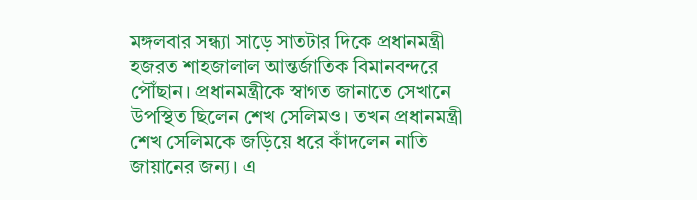মঙ্গলবার সন্ধ্যা সাড়ে সাতটার দিকে প্রধানমন্ত্রী হজরত শাহজালাল আন্তর্জাতিক বিমানবন্দরে পৌঁছান। প্রধানমন্ত্রীকে স্বাগত জানাতে সেখানে উপস্থিত ছিলেন শেখ সেলিমও। তখন প্রধানমন্ত্রী শেখ সেলিমকে জড়িয়ে ধরে কাঁদলেন নাতি জায়ানের জন্য। এ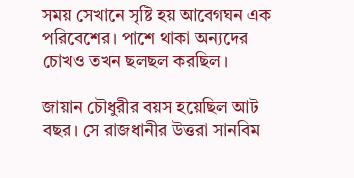সময় সেখানে সৃষ্টি হয় আবেগঘন এক পরিবেশের। পাশে থাকা অন্যদের চোখও তখন ছলছল করছিল।

জায়ান চৌধুরীর বয়স হয়েছিল আট বছর। সে রাজধানীর উত্তরা সানবিম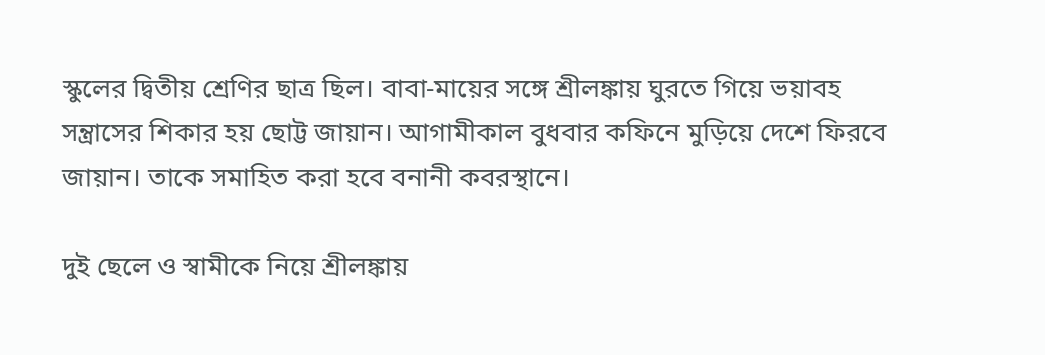স্কুলের দ্বিতীয় শ্রেণির ছাত্র ছিল। বাবা-মায়ের সঙ্গে শ্রীলঙ্কায় ঘুরতে গিয়ে ভয়াবহ সন্ত্রাসের শিকার হয় ছোট্ট জায়ান। আগামীকাল বুধবার কফিনে মুড়িয়ে দেশে ফিরবে জায়ান। তাকে সমাহিত করা হবে বনানী কবরস্থানে।

দুই ছেলে ও স্বামীকে নিয়ে শ্রীলঙ্কায়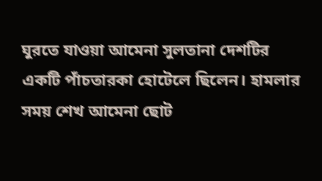ঘুরতে যাওয়া আমেনা সুলতানা দেশটির একটি পাঁচতারকা হোটেলে ছিলেন। হামলার সময় শেখ আমেনা ছোট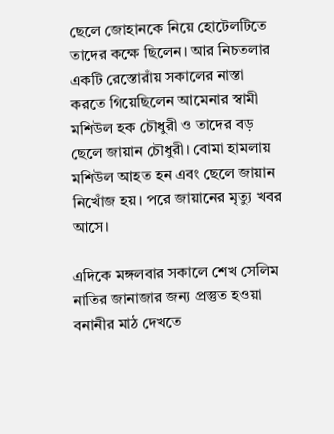ছেলে জোহানকে নিয়ে হোটেলটিতে তাদের কক্ষে ছিলেন। আর নিচতলার একটি রেস্তোরাঁয় সকালের নাস্তা করতে গিয়েছিলেন আমেনার স্বামী মশিউল হক চৌধুরী ও তাদের বড় ছেলে জায়ান চৌধুরী। বোমা হামলায় মশিউল আহত হন এবং ছেলে জায়ান নিখোঁজ হয়। পরে জায়ানের মৃত্যু খবর আসে।

এদিকে মঙ্গলবার সকালে শেখ সেলিম নাতির জানাজার জন্য প্রস্তুত হওয়া বনানীর মাঠ দেখতে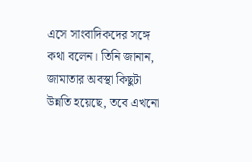এসে সাংবাদিকদের সঙ্গে কথা বলেন। তিনি জানান, জামাতার অবস্থা কিছুটা উন্নতি হয়েছে, তবে এখনো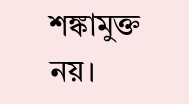শঙ্কামুক্ত নয়।